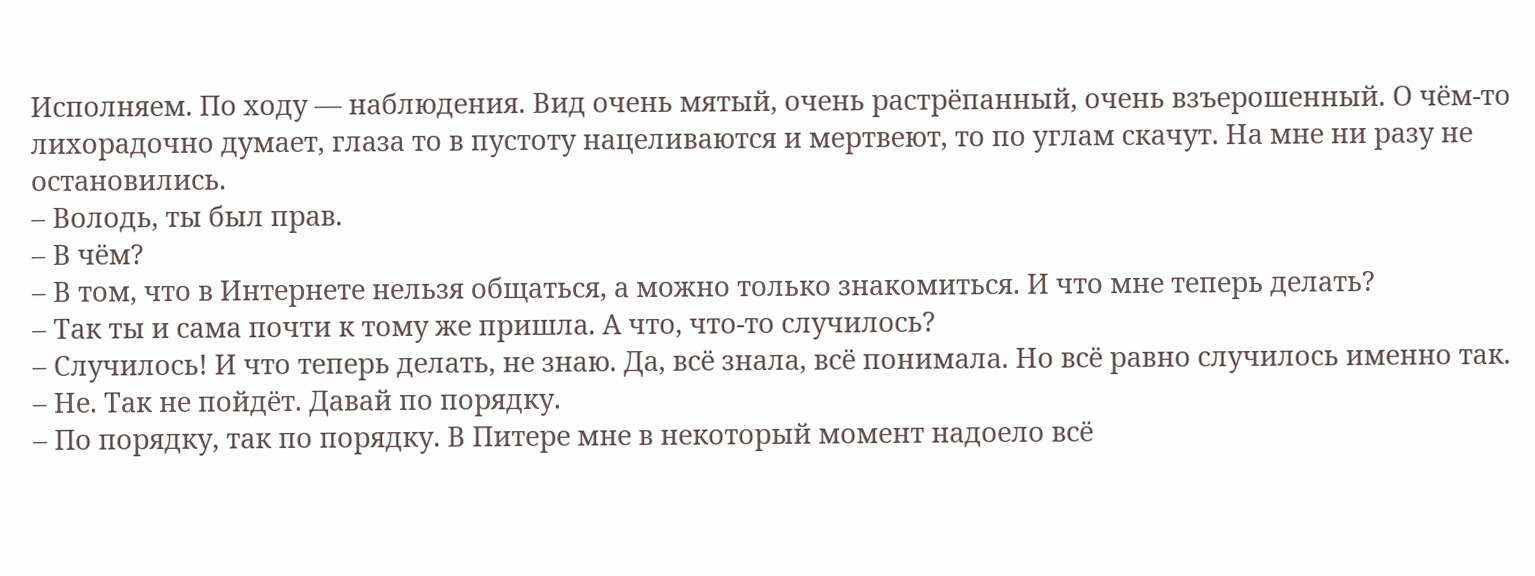Исполняем. По ходу — наблюдения. Вид очень мятый, очень растрёпанный, очень взъерошенный. О чём-то лихорадочно думает, глаза то в пустоту нацеливаются и мертвеют, то по углам скачут. На мне ни разу не остановились.
– Володь, ты был прав.
– В чём?
– В том, что в Интернете нельзя общаться, а можно только знакомиться. И что мне теперь делать?
– Так ты и сама почти к тому же пришла. А что, что-то случилось?
– Случилось! И что теперь делать, не знаю. Да, всё знала, всё понимала. Но всё равно случилось именно так.
– Не. Так не пойдёт. Давай по порядку.
– По порядку, так по порядку. В Питере мне в некоторый момент надоело всё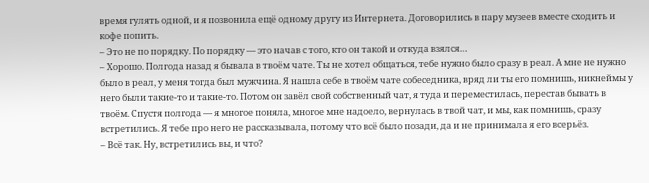время гулять одной, и я позвонила ещё одному другу из Интернета. Договорились в пару музеев вместе сходить и кофе попить.
– Это не по порядку. По порядку — это начав с того, кто он такой и откуда взялся…
– Хорошо. Полгода назад я бывала в твоём чате. Ты не хотел общаться, тебе нужно было сразу в реал. А мне не нужно было в реал, у меня тогда был мужчина. Я нашла себе в твоём чате собеседника, вряд ли ты его помнишь, никнеймы у него были такие-то и такие-то. Потом он завёл свой собственный чат, я туда и переместилась, перестав бывать в твоём. Спустя полгода — я многое поняла, многое мне надоело, вернулась в твой чат, и мы, как помнишь, сразу встретились. Я тебе про него не рассказывала, потому что всё было позади, да и не принимала я его всерьёз.
– Всё так. Ну, встретились вы, и что?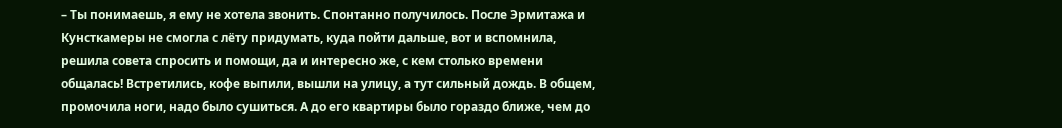– Ты понимаешь, я ему не хотела звонить. Спонтанно получилось. После Эрмитажа и Кунсткамеры не смогла с лёту придумать, куда пойти дальше, вот и вспомнила, решила совета спросить и помощи, да и интересно же, с кем столько времени общалась! Встретились, кофе выпили, вышли на улицу, а тут сильный дождь. В общем, промочила ноги, надо было сушиться. А до его квартиры было гораздо ближе, чем до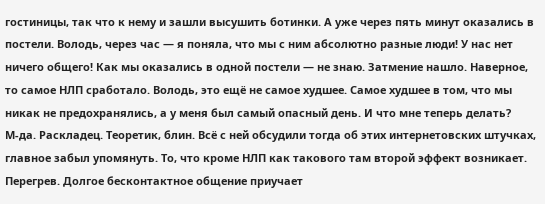гостиницы, так что к нему и зашли высушить ботинки. А уже через пять минут оказались в постели. Володь, через час — я поняла, что мы с ним абсолютно разные люди! У нас нет ничего общего! Как мы оказались в одной постели — не знаю. Затмение нашло. Наверное, то самое НЛП сработало. Володь, это ещё не самое худшее. Самое худшее в том, что мы никак не предохранялись, а у меня был самый опасный день. И что мне теперь делать?
М-да. Раскладец. Теоретик, блин. Всё с ней обсудили тогда об этих интернетовских штучках, главное забыл упомянуть. То, что кроме НЛП как такового там второй эффект возникает. Перегрев. Долгое бесконтактное общение приучает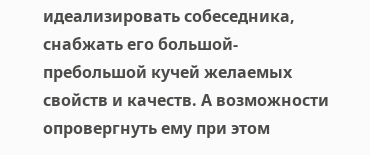идеализировать собеседника, снабжать его большой-пребольшой кучей желаемых свойств и качеств. А возможности опровергнуть ему при этом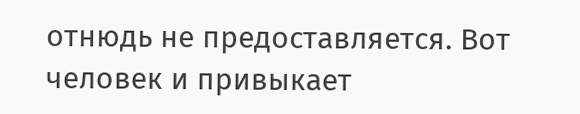отнюдь не предоставляется. Вот человек и привыкает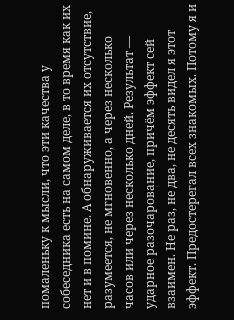помаленьку к мысли, что эти качества у собеседника есть на самом деле, в то время как их нет и в помине. А обнаруживается их отсутствие, разумеется, не мгновенно, а через несколько часов или через несколько дней. Результат — ударное разочарование, причём эффект сей взаимен. Не раз, не два, не десять видел я этот эффект. Предостерегал всех знакомых. Потому я и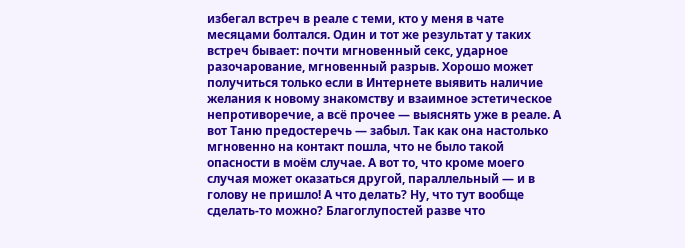избегал встреч в реале с теми, кто у меня в чате месяцами болтался. Один и тот же результат у таких встреч бывает: почти мгновенный секс, ударное разочарование, мгновенный разрыв. Хорошо может получиться только если в Интернете выявить наличие желания к новому знакомству и взаимное эстетическое непротиворечие, а всё прочее — выяснять уже в реале. А вот Таню предостеречь — забыл. Так как она настолько мгновенно на контакт пошла, что не было такой опасности в моём случае. А вот то, что кроме моего случая может оказаться другой, параллельный — и в голову не пришло! А что делать? Ну, что тут вообще сделать-то можно? Благоглупостей разве что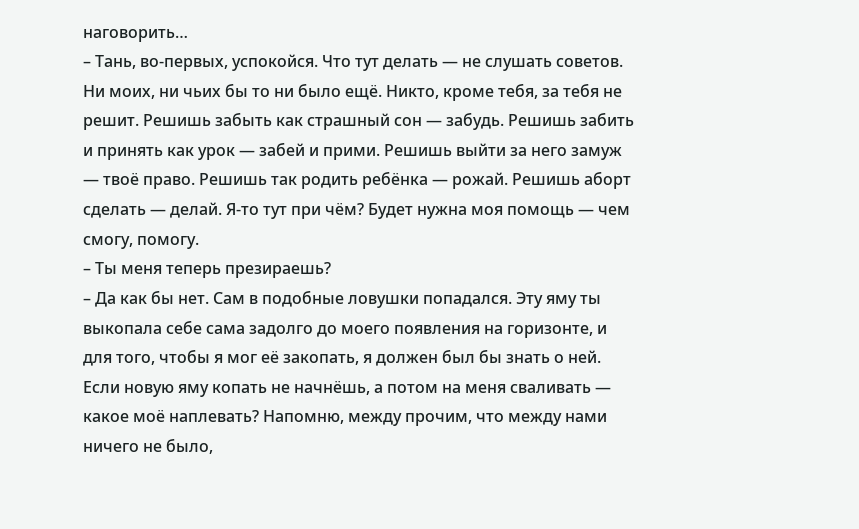наговорить…
– Тань, во-первых, успокойся. Что тут делать — не слушать советов. Ни моих, ни чьих бы то ни было ещё. Никто, кроме тебя, за тебя не решит. Решишь забыть как страшный сон — забудь. Решишь забить и принять как урок — забей и прими. Решишь выйти за него замуж — твоё право. Решишь так родить ребёнка — рожай. Решишь аборт сделать — делай. Я-то тут при чём? Будет нужна моя помощь — чем смогу, помогу.
– Ты меня теперь презираешь?
– Да как бы нет. Сам в подобные ловушки попадался. Эту яму ты выкопала себе сама задолго до моего появления на горизонте, и для того, чтобы я мог её закопать, я должен был бы знать о ней. Если новую яму копать не начнёшь, а потом на меня сваливать — какое моё наплевать? Напомню, между прочим, что между нами ничего не было,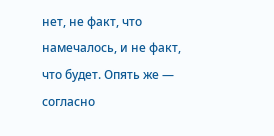нет, не факт, что намечалось, и не факт, что будет. Опять же — согласно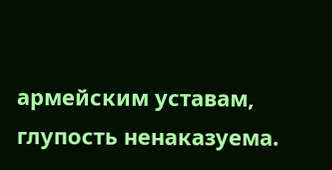армейским уставам, глупость ненаказуема.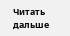Читать дальше